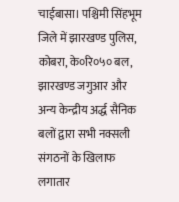चाईबासा। पश्चिमी सिंहभूम जिले में झारखण्ड पुलिस, कोबरा, के०रि०५० बल, झारखण्ड जगुआर और अन्य केन्द्रीय अर्द्ध सैनिक बलों द्वारा सभी नक्सली संगठनों के खिलाफ लगातार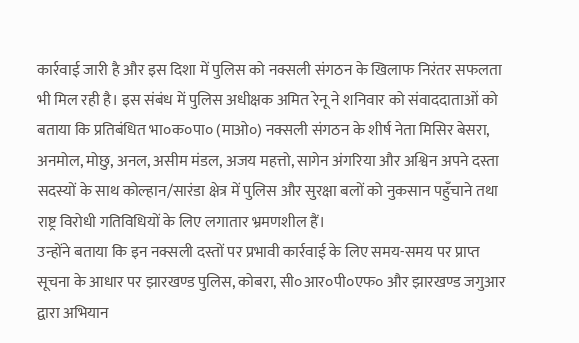कार्रवाई जारी है और इस दिशा में पुलिस को नक्सली संगठन के खिलाफ निरंतर सफलता भी मिल रही है। इस संबंध में पुलिस अधीक्षक अमित रेनू ने शनिवार को संवाददाताओं को बताया कि प्रतिबंधित भा०क०पा० (माओ०) नक्सली संगठन के शीर्ष नेता मिसिर बेसरा, अनमोल, मोछु, अनल, असीम मंडल, अजय महत्तो, सागेन अंगरिया और अश्विन अपने दस्ता सदस्यों के साथ कोल्हान/सारंडा क्षेत्र में पुलिस और सुरक्षा बलों को नुकसान पहुँचाने तथा राष्ट्र विरोधी गतिविधियों के लिए लगातार भ्रमणशील हैं।
उन्होंने बताया कि इन नक्सली दस्तों पर प्रभावी कार्रवाई के लिए समय-समय पर प्राप्त सूचना के आधार पर झारखण्ड पुलिस, कोबरा, सी०आर०पी०एफ० और झारखण्ड जगुआर द्वारा अभियान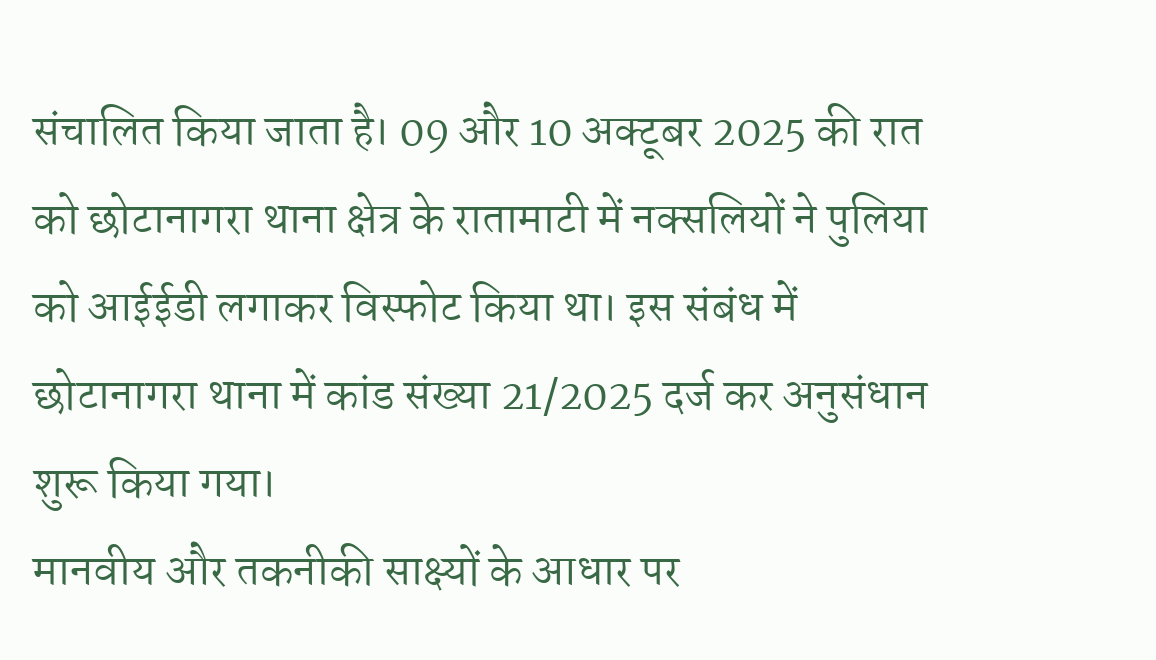संचालित किया जाता है। 09 और 10 अक्टूबर 2025 की रात को छोटानागरा थाना क्षेत्र के रातामाटी में नक्सलियों ने पुलिया को आईईडी लगाकर विस्फोट किया था। इस संबंध में छोटानागरा थाना में कांड संख्या 21/2025 दर्ज कर अनुसंधान शुरू किया गया।
मानवीय और तकनीकी साक्ष्यों के आधार पर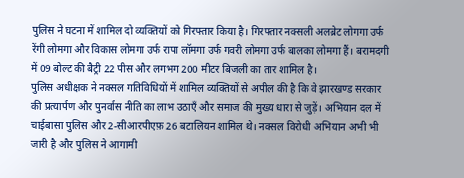पुलिस ने घटना में शामिल दो व्यक्तियों को गिरफ्तार किया है। गिरफ्तार नक्सली अलब्रेट लोगगा उर्फ रेंगी लोमगा और विकास लोमगा उर्फ रापा लॉमगा उर्फ गवरी लोमगा उर्फ बालका लोमगा हैं। बरामदगी में 09 बोल्ट की बैट्री 22 पीस और लगभग 200 मीटर बिजली का तार शामिल है।
पुलिस अधीक्षक ने नक्सल गतिविधियों में शामिल व्यक्तियों से अपील की है कि वे झारखण्ड सरकार की प्रत्यार्पण और पुनर्वास नीति का लाभ उठाएँ और समाज की मुख्य धारा से जुड़ें। अभियान दल में चाईबासा पुलिस और 2-सीआरपीएफ़ 26 बटालियन शामिल थे। नक्सल विरोधी अभियान अभी भी जारी है और पुलिस ने आगामी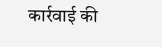कार्रवाई की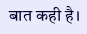बात कही है।